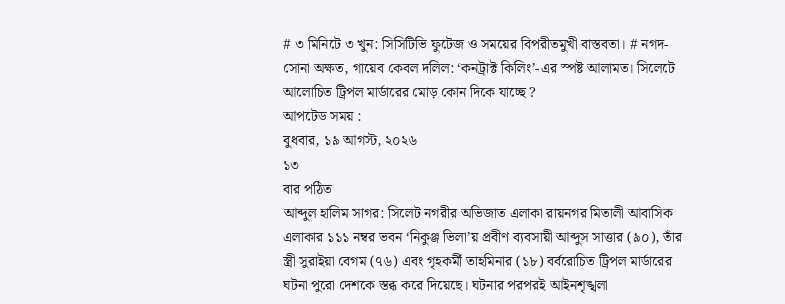# ৩ মিনিটে ৩ খুন: সিসিটিভি ফুটেজ ও সময়ের বিপরীতমুখী বাস্তবতা। # নগদ-সোনা অক্ষত, গায়েব কেবল দলিল: ‘কনট্রাক্ট কিলিং’-এর স্পষ্ট আলামত। সিলেটে আলোচিত ট্রিপল মার্ডারের মোড় কোন দিকে যাচ্ছে ?
আপটেড সময় :
বুধবার, ১৯ আগস্ট, ২০২৬
১৩
বার পঠিত
আব্দুল হালিম সাগর: সিলেট নগরীর অভিজাত এলাকা রায়নগর মিতালী আবাসিক এলাকার ১১১ নম্বর ভবন ‘নিকুঞ্জ ভিলা’য় প্রবীণ ব্যবসায়ী আব্দুস সাত্তার (৯০), তাঁর স্ত্রী সুরাইয়া বেগম (৭৬) এবং গৃহকর্মী তাহমিনার (১৮) বর্বরোচিত ট্রিপল মার্ডারের ঘটনা পুরো দেশকে স্তব্ধ করে দিয়েছে। ঘটনার পরপরই আইনশৃঙ্খলা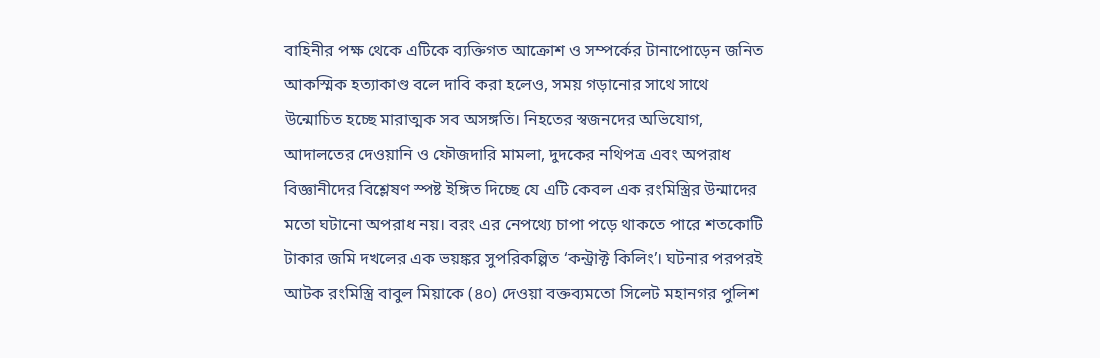বাহিনীর পক্ষ থেকে এটিকে ব্যক্তিগত আক্রোশ ও সম্পর্কের টানাপোড়েন জনিত আকস্মিক হত্যাকাণ্ড বলে দাবি করা হলেও, সময় গড়ানোর সাথে সাথে উন্মোচিত হচ্ছে মারাত্মক সব অসঙ্গতি। নিহতের স্বজনদের অভিযোগ, আদালতের দেওয়ানি ও ফৌজদারি মামলা, দুদকের নথিপত্র এবং অপরাধ বিজ্ঞানীদের বিশ্লেষণ স্পষ্ট ইঙ্গিত দিচ্ছে যে এটি কেবল এক রংমিস্ত্রির উন্মাদের মতো ঘটানো অপরাধ নয়। বরং এর নেপথ্যে চাপা পড়ে থাকতে পারে শতকোটি টাকার জমি দখলের এক ভয়ঙ্কর সুপরিকল্পিত ‘কন্ট্রাক্ট কিলিং’। ঘটনার পরপরই আটক রংমিস্ত্রি বাবুল মিয়াকে (৪০) দেওয়া বক্তব্যমতো সিলেট মহানগর পুলিশ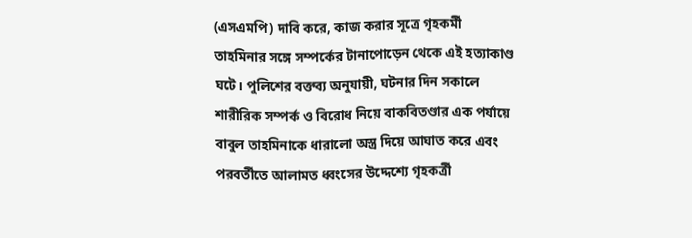(এসএমপি) দাবি করে, কাজ করার সূত্রে গৃহকর্মী তাহমিনার সঙ্গে সম্পর্কের টানাপোড়েন থেকে এই হত্যাকাণ্ড ঘটে। পুলিশের বক্তব্য অনুযায়ী, ঘটনার দিন সকালে শারীরিক সম্পর্ক ও বিরোধ নিয়ে বাকবিতণ্ডার এক পর্যায়ে বাবুল তাহমিনাকে ধারালো অস্ত্র দিয়ে আঘাত করে এবং পরবর্তীতে আলামত ধ্বংসের উদ্দেশ্যে গৃহকর্ত্রী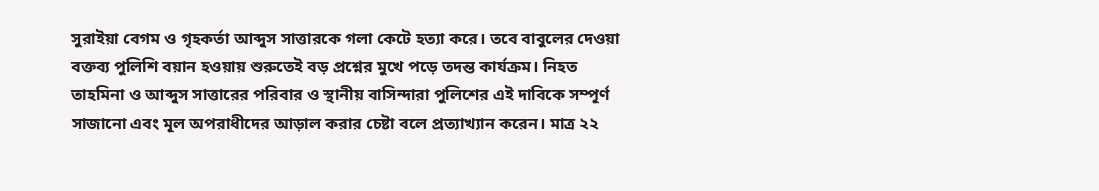সুরাইয়া বেগম ও গৃহকর্তা আব্দুস সাত্তারকে গলা কেটে হত্যা করে। তবে বাবুলের দেওয়া বক্তব্য পুলিশি বয়ান হওয়ায় শুরুতেই বড় প্রশ্নের মুখে পড়ে তদন্ত কার্যক্রম। নিহত তাহমিনা ও আব্দুস সাত্তারের পরিবার ও স্থানীয় বাসিন্দারা পুলিশের এই দাবিকে সম্পূর্ণ সাজানো এবং মূল অপরাধীদের আড়াল করার চেষ্টা বলে প্রত্যাখ্যান করেন। মাত্র ২২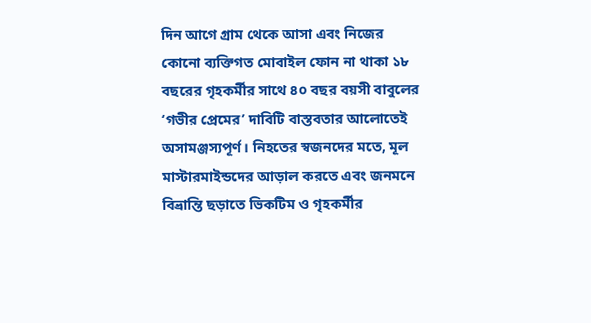দিন আগে গ্রাম থেকে আসা এবং নিজের কোনো ব্যক্তিগত মোবাইল ফোন না থাকা ১৮ বছরের গৃহকর্মীর সাথে ৪০ বছর বয়সী বাবুলের ‘গভীর প্রেমের’ দাবিটি বাস্তবতার আলোতেই অসামঞ্জস্যপূর্ণ। নিহতের স্বজনদের মতে, মূল মাস্টারমাইন্ডদের আড়াল করতে এবং জনমনে বিভ্রান্তি ছড়াতে ভিকটিম ও গৃহকর্মীর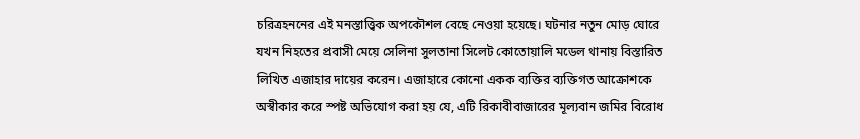চরিত্রহননের এই মনস্তাত্ত্বিক অপকৌশল বেছে নেওয়া হয়েছে। ঘটনার নতুন মোড় ঘোরে যখন নিহতের প্রবাসী মেয়ে সেলিনা সুলতানা সিলেট কোতোয়ালি মডেল থানায় বিস্তারিত লিখিত এজাহার দায়ের করেন। এজাহারে কোনো একক ব্যক্তির ব্যক্তিগত আক্রোশকে অস্বীকার করে স্পষ্ট অভিযোগ করা হয় যে, এটি রিকাবীবাজারের মূল্যবান জমির বিরোধ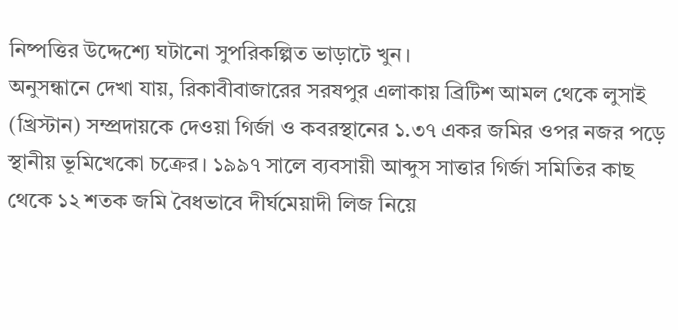নিষ্পত্তির উদ্দেশ্যে ঘটানো সুপরিকল্পিত ভাড়াটে খুন।
অনুসন্ধানে দেখা যায়, রিকাবীবাজারের সরষপুর এলাকায় ব্রিটিশ আমল থেকে লুসাই (খ্রিস্টান) সম্প্রদায়কে দেওয়া গির্জা ও কবরস্থানের ১.৩৭ একর জমির ওপর নজর পড়ে স্থানীয় ভূমিখেকো চক্রের। ১৯৯৭ সালে ব্যবসায়ী আব্দুস সাত্তার গির্জা সমিতির কাছ থেকে ১২ শতক জমি বৈধভাবে দীর্ঘমেয়াদী লিজ নিয়ে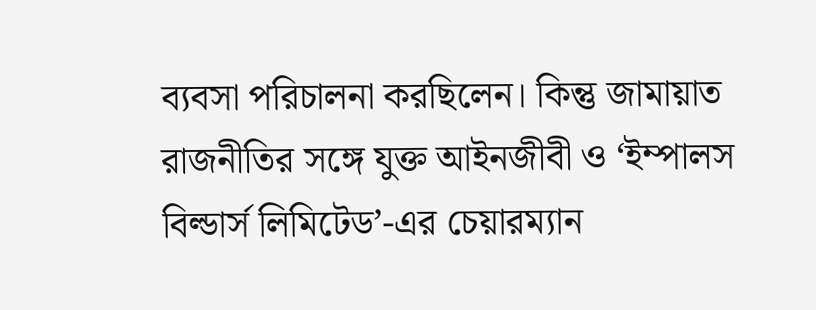ব্যবসা পরিচালনা করছিলেন। কিন্তু জামায়াত রাজনীতির সঙ্গে যুক্ত আইনজীবী ও ‘ইম্পালস বিল্ডার্স লিমিটেড’-এর চেয়ারম্যান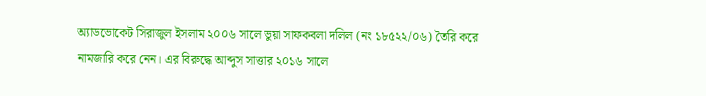অ্যাডভোকেট সিরাজুল ইসলাম ২০০৬ সালে ভুয়া সাফকবলা দলিল (নং ১৮৫২২/০৬) তৈরি করে নামজারি করে নেন। এর বিরুদ্ধে আব্দুস সাত্তার ২০১৬ সালে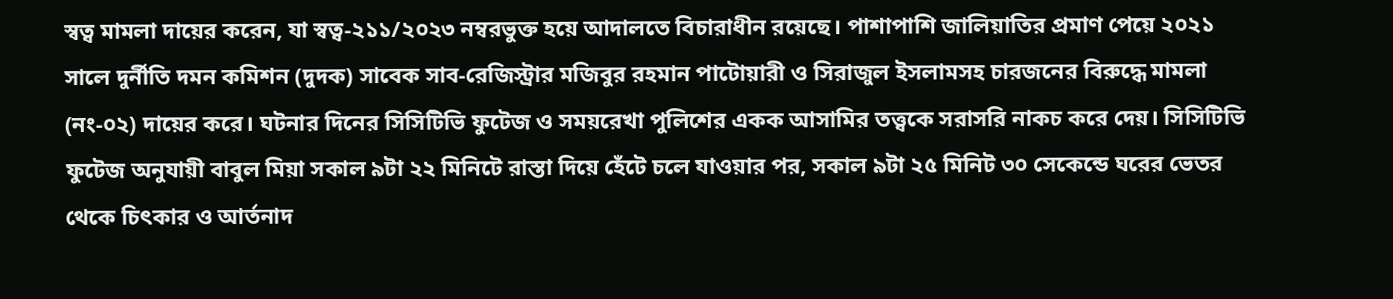স্বত্ব মামলা দায়ের করেন, যা স্বত্ব-২১১/২০২৩ নম্বরভুক্ত হয়ে আদালতে বিচারাধীন রয়েছে। পাশাপাশি জালিয়াতির প্রমাণ পেয়ে ২০২১ সালে দুর্নীতি দমন কমিশন (দুদক) সাবেক সাব-রেজিস্ট্রার মজিবুর রহমান পাটোয়ারী ও সিরাজুল ইসলামসহ চারজনের বিরুদ্ধে মামলা (নং-০২) দায়ের করে। ঘটনার দিনের সিসিটিভি ফুটেজ ও সময়রেখা পুলিশের একক আসামির তত্ত্বকে সরাসরি নাকচ করে দেয়। সিসিটিভি ফুটেজ অনুযায়ী বাবুল মিয়া সকাল ৯টা ২২ মিনিটে রাস্তা দিয়ে হেঁটে চলে যাওয়ার পর, সকাল ৯টা ২৫ মিনিট ৩০ সেকেন্ডে ঘরের ভেতর থেকে চিৎকার ও আর্তনাদ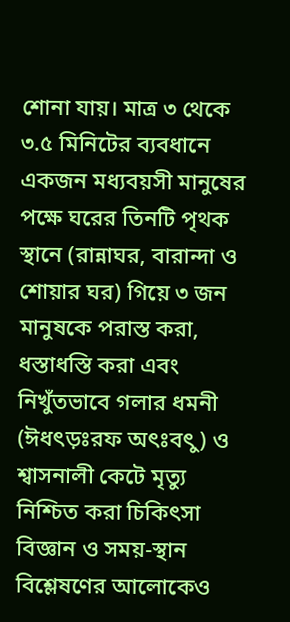শোনা যায়। মাত্র ৩ থেকে ৩.৫ মিনিটের ব্যবধানে একজন মধ্যবয়সী মানুষের পক্ষে ঘরের তিনটি পৃথক স্থানে (রান্নাঘর, বারান্দা ও শোয়ার ঘর) গিয়ে ৩ জন মানুষকে পরাস্ত করা, ধস্তাধস্তি করা এবং নিখুঁতভাবে গলার ধমনী (ঈধৎড়ঃরফ অৎঃবৎু) ও শ্বাসনালী কেটে মৃত্যু নিশ্চিত করা চিকিৎসা বিজ্ঞান ও সময়-স্থান বিশ্লেষণের আলোকেও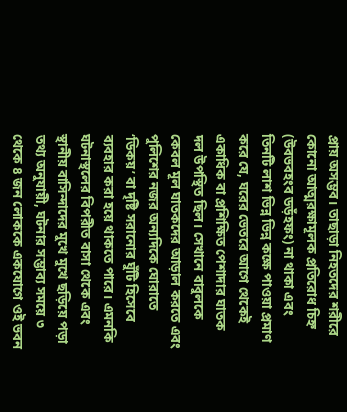প্রায় অসম্ভব। তাছাড়া নিহতদের শরীরে কোনো আত্মরক্ষামূলক প্রতিরোধ চিহ্ন (উবভবহংব ডড়ঁহফং) না থাকা এবং তিনটি লাশ ভিন্ন ভিন্ন কক্ষে পাওয়া প্রমাণ করে যে, ঘরের ভেতরে আগে থেকেই একাধিক বা প্রশিক্ষিত পেশাদার ঘাতক দল উপস্থিত ছিল। সেখানে বাবুলকে কেবল মূল ঘাতকদের আড়াল করতে এবং পুলিশের নজর অন্যদিকে ঘোরাতে ‘ডিকয়’ বা দৃষ্টি সরানোর ঘুঁটি হিসেবে ব্যবহার করা হয়ে থাকতে পারে। এমনকি ঘটনাস্থলের বিপরীত বাসা থেকে এবং স্থানীয় বাসিন্দাদের মুখে মুখে ছড়িয়ে পড়া তথ্য অনুযায়ী, ঘটনার সম্ভাব্য সময়ে ৩ থেকে ৪ জন লোককে একযোগে ওই ভবন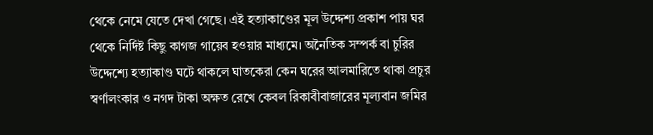থেকে নেমে যেতে দেখা গেছে। এই হত্যাকাণ্ডের মূল উদ্দেশ্য প্রকাশ পায় ঘর থেকে নির্দিষ্ট কিছু কাগজ গায়েব হওয়ার মাধ্যমে। অনৈতিক সম্পর্ক বা চুরির উদ্দেশ্যে হত্যাকাণ্ড ঘটে থাকলে ঘাতকেরা কেন ঘরের আলমারিতে থাকা প্রচুর স্বর্ণালংকার ও নগদ টাকা অক্ষত রেখে কেবল রিকাবীবাজারের মূল্যবান জমির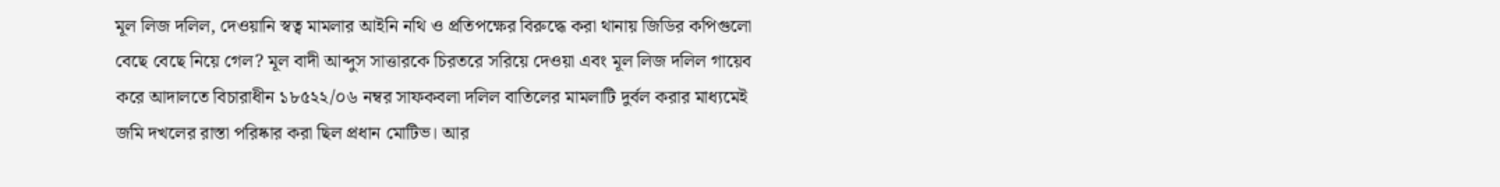মূল লিজ দলিল, দেওয়ানি স্বত্ব মামলার আইনি নথি ও প্রতিপক্ষের বিরুদ্ধে করা থানায় জিডির কপিগুলো বেছে বেছে নিয়ে গেল? মূল বাদী আব্দুস সাত্তারকে চিরতরে সরিয়ে দেওয়া এবং মূল লিজ দলিল গায়েব করে আদালতে বিচারাধীন ১৮৫২২/০৬ নম্বর সাফকবলা দলিল বাতিলের মামলাটি দুর্বল করার মাধ্যমেই জমি দখলের রাস্তা পরিষ্কার করা ছিল প্রধান মোটিভ। আর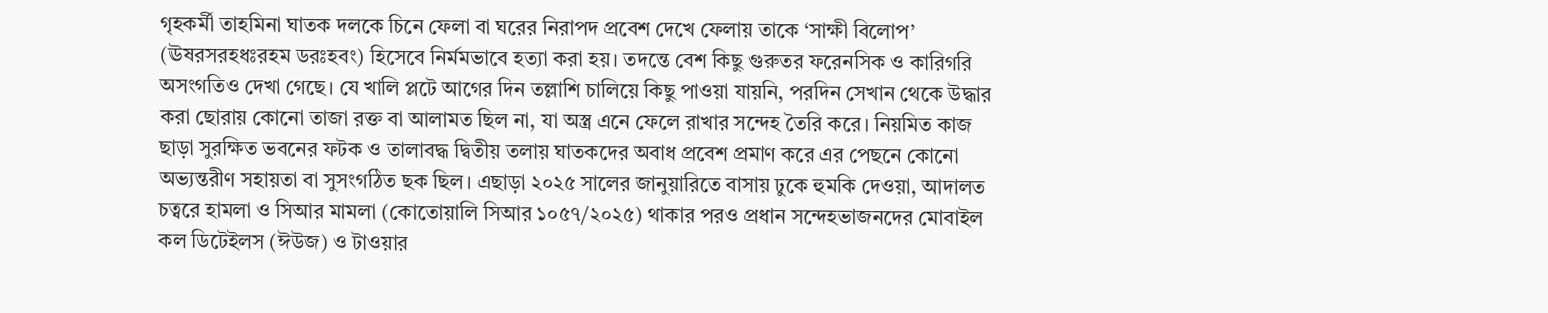গৃহকর্মী তাহমিনা ঘাতক দলকে চিনে ফেলা বা ঘরের নিরাপদ প্রবেশ দেখে ফেলায় তাকে ‘সাক্ষী বিলোপ’ (ঊষরসরহধঃরহম ডরঃহবং) হিসেবে নির্মমভাবে হত্যা করা হয়। তদন্তে বেশ কিছু গুরুতর ফরেনসিক ও কারিগরি অসংগতিও দেখা গেছে। যে খালি প্লটে আগের দিন তল্লাশি চালিয়ে কিছু পাওয়া যায়নি, পরদিন সেখান থেকে উদ্ধার করা ছোরায় কোনো তাজা রক্ত বা আলামত ছিল না, যা অস্ত্র এনে ফেলে রাখার সন্দেহ তৈরি করে। নিয়মিত কাজ ছাড়া সুরক্ষিত ভবনের ফটক ও তালাবদ্ধ দ্বিতীয় তলায় ঘাতকদের অবাধ প্রবেশ প্রমাণ করে এর পেছনে কোনো অভ্যন্তরীণ সহায়তা বা সুসংগঠিত ছক ছিল। এছাড়া ২০২৫ সালের জানুয়ারিতে বাসায় ঢুকে হুমকি দেওয়া, আদালত চত্বরে হামলা ও সিআর মামলা (কোতোয়ালি সিআর ১০৫৭/২০২৫) থাকার পরও প্রধান সন্দেহভাজনদের মোবাইল কল ডিটেইলস (ঈউজ) ও টাওয়ার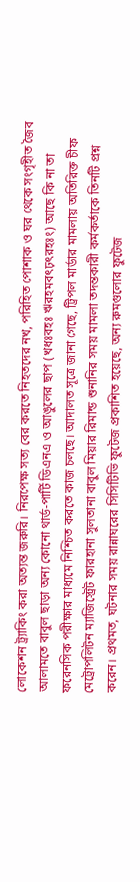লোকেশন ট্র্যাকিং করা অত্যন্ত জরুরি। নিরপেক্ষ সত্য বের করতে নিহতদের নখ, পরিহিত পোশাক ও ঘর থেকে সংগৃহীত জৈব আলামতে বাবুল ছাড়া অন্য কোনো থার্ড-পার্টি ডিএনএ ও আঙুলের ছাপ (খধঃবহঃ ঋরহমবৎঢ়ৎরহঃং) আছে কি না তা ফরেনসিক পরীক্ষার মাধ্যমে নিশ্চিত করতে কাজ চলছে। আদালত সূত্রে জানা গেছে, ট্রিপল মার্ডার মামলায় অতিরিক্ত চীফ মেট্রোপলিটন ম্যাজিস্ট্রেট ফারহানা সুলতানা বাবুল মিয়ার রিমান্ড শুনানির সময় মামলা তদন্তকারী কর্মকর্তাকে তিনটি প্রশ্ন করেন। প্রথমত, ঘটনার সময় রান্নাঘরের সিসিটিভি ফুটেজ প্রকাশিত হয়েছে, অন্য রুমগুলোর ফুটেজ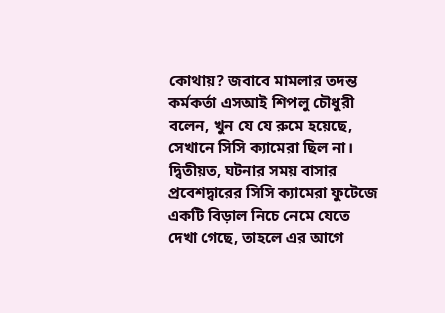কোথায়? জবাবে মামলার তদন্ত কর্মকর্তা এসআই শিপলু চৌধুরী বলেন, খুন যে যে রুমে হয়েছে, সেখানে সিসি ক্যামেরা ছিল না। দ্বিতীয়ত, ঘটনার সময় বাসার প্রবেশদ্বারের সিসি ক্যামেরা ফুটেজে একটি বিড়াল নিচে নেমে যেতে দেখা গেছে, তাহলে এর আগে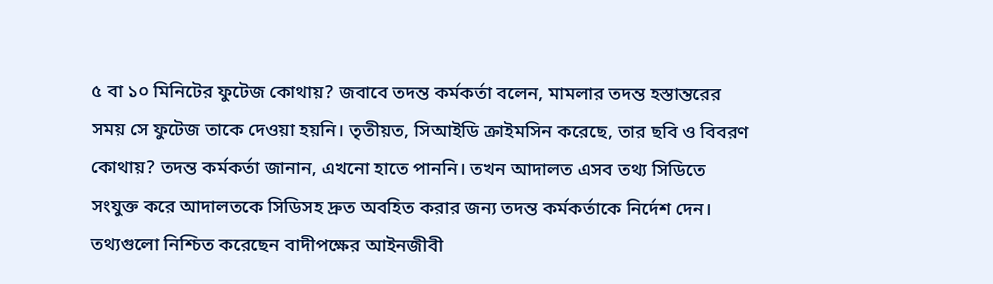৫ বা ১০ মিনিটের ফুটেজ কোথায়? জবাবে তদন্ত কর্মকর্তা বলেন, মামলার তদন্ত হস্তান্তরের সময় সে ফুটেজ তাকে দেওয়া হয়নি। তৃতীয়ত, সিআইডি ক্রাইমসিন করেছে, তার ছবি ও বিবরণ কোথায়? তদন্ত কর্মকর্তা জানান, এখনো হাতে পাননি। তখন আদালত এসব তথ্য সিডিতে সংযুক্ত করে আদালতকে সিডিসহ দ্রুত অবহিত করার জন্য তদন্ত কর্মকর্তাকে নির্দেশ দেন। তথ্যগুলো নিশ্চিত করেছেন বাদীপক্ষের আইনজীবী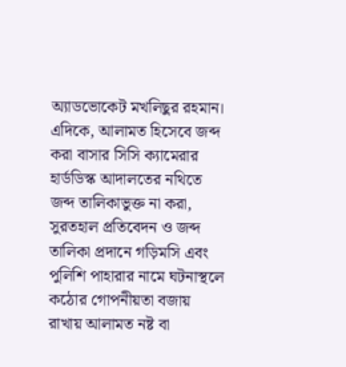অ্যাডভোকেট মখলিছুর রহমান। এদিকে, আলামত হিসেবে জব্দ করা বাসার সিসি ক্যামেরার হার্ডডিস্ক আদালতের নথিতে জব্দ তালিকাভুক্ত না করা, সুরতহাল প্রতিবেদন ও জব্দ তালিকা প্রদানে গড়িমসি এবং পুলিশি পাহারার নামে ঘটনাস্থলে কঠোর গোপনীয়তা বজায় রাখায় আলামত নষ্ট বা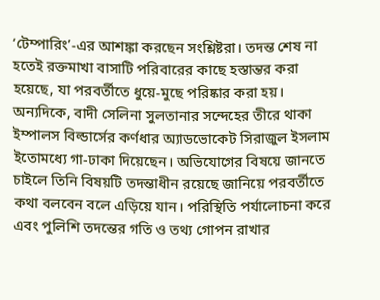‘টেম্পারিং’-এর আশঙ্কা করছেন সংশ্লিষ্টরা। তদন্ত শেষ না হতেই রক্তমাখা বাসাটি পরিবারের কাছে হস্তান্তর করা হয়েছে, যা পরবর্তীতে ধুয়ে-মুছে পরিষ্কার করা হয়। অন্যদিকে, বাদী সেলিনা সুলতানার সন্দেহের তীরে থাকা ইম্পালস বিল্ডার্সের কর্ণধার অ্যাডভোকেট সিরাজুল ইসলাম ইতোমধ্যে গা-ঢাকা দিয়েছেন। অভিযোগের বিষয়ে জানতে চাইলে তিনি বিষয়টি তদন্তাধীন রয়েছে জানিয়ে পরবর্তীতে কথা বলবেন বলে এড়িয়ে যান। পরিস্থিতি পর্যালোচনা করে এবং পুলিশি তদন্তের গতি ও তথ্য গোপন রাখার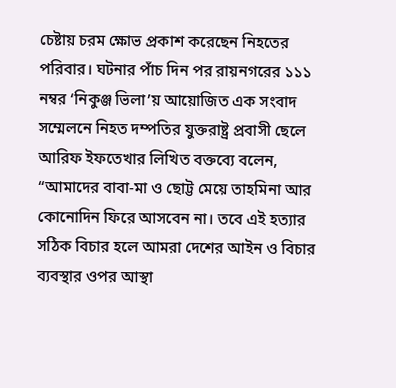চেষ্টায় চরম ক্ষোভ প্রকাশ করেছেন নিহতের পরিবার। ঘটনার পাঁচ দিন পর রায়নগরের ১১১ নম্বর ‘নিকুঞ্জ ভিলা’য় আয়োজিত এক সংবাদ সম্মেলনে নিহত দম্পতির যুক্তরাষ্ট্র প্রবাসী ছেলে আরিফ ইফতেখার লিখিত বক্তব্যে বলেন, “আমাদের বাবা-মা ও ছোট্ট মেয়ে তাহমিনা আর কোনোদিন ফিরে আসবেন না। তবে এই হত্যার সঠিক বিচার হলে আমরা দেশের আইন ও বিচার ব্যবস্থার ওপর আস্থা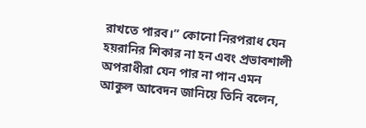রাখতে পারব।” কোনো নিরপরাধ যেন হয়রানির শিকার না হন এবং প্রভাবশালী অপরাধীরা যেন পার না পান এমন আকুল আবেদন জানিয়ে তিনি বলেন,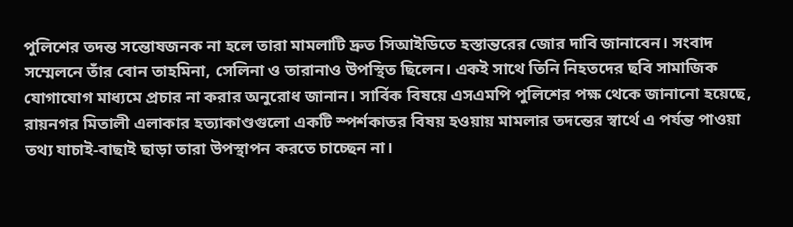পুলিশের তদন্ত সন্তোষজনক না হলে তারা মামলাটি দ্রুত সিআইডিতে হস্তান্তরের জোর দাবি জানাবেন। সংবাদ সম্মেলনে তাঁর বোন তাহমিনা, সেলিনা ও তারানাও উপস্থিত ছিলেন। একই সাথে তিনি নিহতদের ছবি সামাজিক যোগাযোগ মাধ্যমে প্রচার না করার অনুরোধ জানান। সার্বিক বিষয়ে এসএমপি পুলিশের পক্ষ থেকে জানানো হয়েছে, রায়নগর মিতালী এলাকার হত্যাকাণ্ডগুলো একটি স্পর্শকাতর বিষয় হওয়ায় মামলার তদন্তের স্বার্থে এ পর্যন্ত পাওয়া তথ্য যাচাই-বাছাই ছাড়া তারা উপস্থাপন করতে চাচ্ছেন না।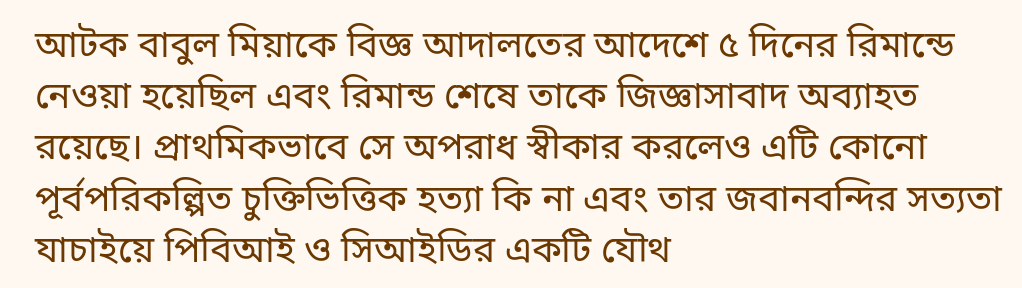আটক বাবুল মিয়াকে বিজ্ঞ আদালতের আদেশে ৫ দিনের রিমান্ডে নেওয়া হয়েছিল এবং রিমান্ড শেষে তাকে জিজ্ঞাসাবাদ অব্যাহত রয়েছে। প্রাথমিকভাবে সে অপরাধ স্বীকার করলেও এটি কোনো পূর্বপরিকল্পিত চুক্তিভিত্তিক হত্যা কি না এবং তার জবানবন্দির সত্যতা যাচাইয়ে পিবিআই ও সিআইডির একটি যৌথ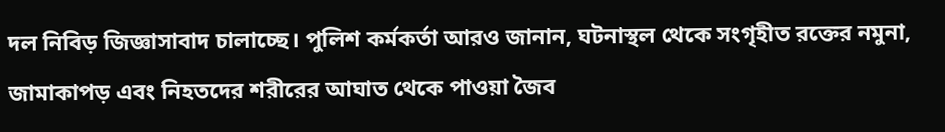দল নিবিড় জিজ্ঞাসাবাদ চালাচ্ছে। পুলিশ কর্মকর্তা আরও জানান, ঘটনাস্থল থেকে সংগৃহীত রক্তের নমুনা, জামাকাপড় এবং নিহতদের শরীরের আঘাত থেকে পাওয়া জৈব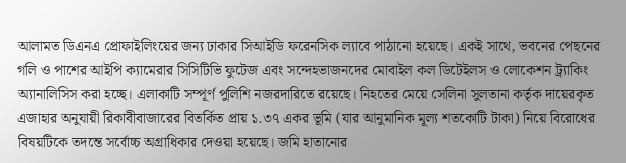আলামত ডিএনএ প্রোফাইলিংয়ের জন্য ঢাকার সিআইডি ফরেনসিক ল্যাবে পাঠানো হয়েছে। একই সাথে, ভবনের পেছনের গলি ও পাশের আইপি ক্যামেরার সিসিটিভি ফুটেজ এবং সন্দেহভাজনদের মোবাইল কল ডিটেইলস ও লোকেশন ট্র্যাকিং অ্যানালিসিস করা হচ্ছে। এলাকাটি সম্পূর্ণ পুলিশি নজরদারিতে রয়েছে। নিহতের মেয়ে সেলিনা সুলতানা কর্তৃক দায়েরকৃত এজাহার অনুযায়ী রিকাবীবাজারের বিতর্কিত প্রায় ১.৩৭ একর ভূমি (যার আনুমানিক মূল্য শতকোটি টাকা) নিয়ে বিরোধের বিষয়টিকে তদন্তে সর্বোচ্চ অগ্রাধিকার দেওয়া হয়েছে। জমি হাতানোর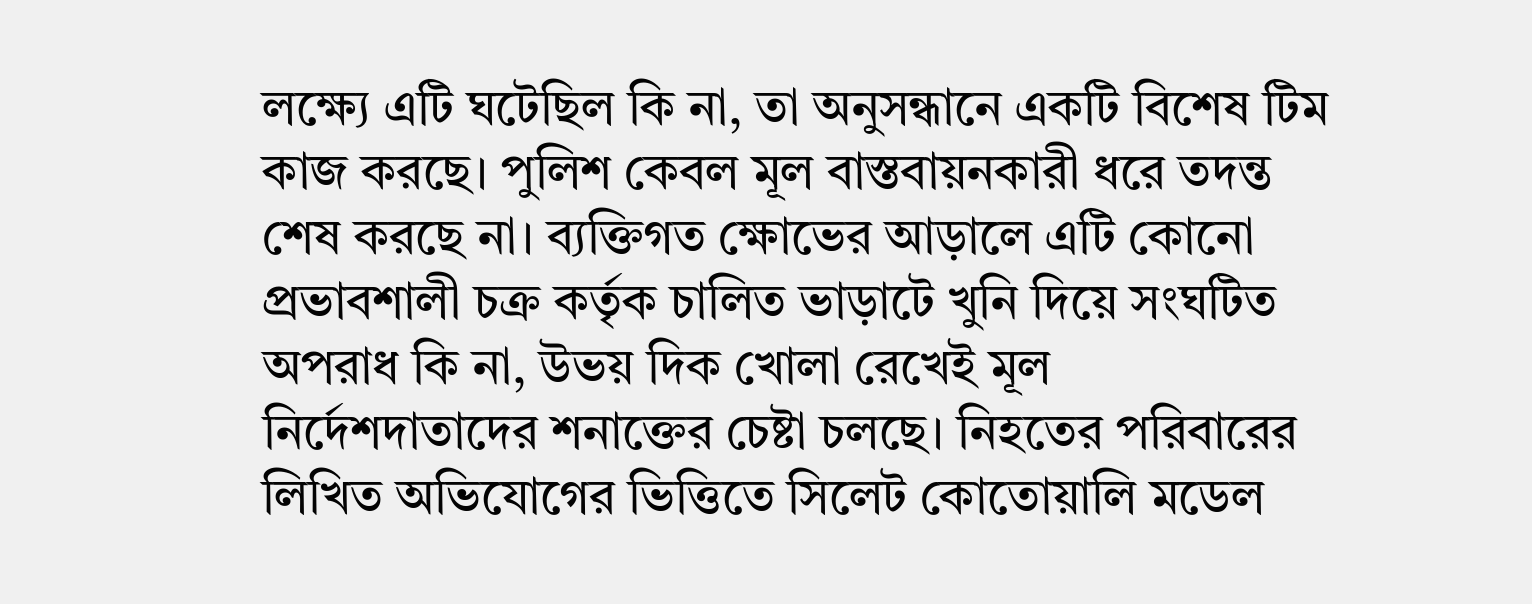লক্ষ্যে এটি ঘটেছিল কি না, তা অনুসন্ধানে একটি বিশেষ টিম কাজ করছে। পুলিশ কেবল মূল বাস্তবায়নকারী ধরে তদন্ত শেষ করছে না। ব্যক্তিগত ক্ষোভের আড়ালে এটি কোনো প্রভাবশালী চক্র কর্তৃক চালিত ভাড়াটে খুনি দিয়ে সংঘটিত অপরাধ কি না, উভয় দিক খোলা রেখেই মূল নির্দেশদাতাদের শনাক্তের চেষ্টা চলছে। নিহতের পরিবারের লিখিত অভিযোগের ভিত্তিতে সিলেট কোতোয়ালি মডেল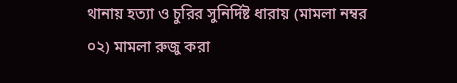থানায় হত্যা ও চুরির সুনির্দিষ্ট ধারায় (মামলা নম্বর ০২) মামলা রুজু করা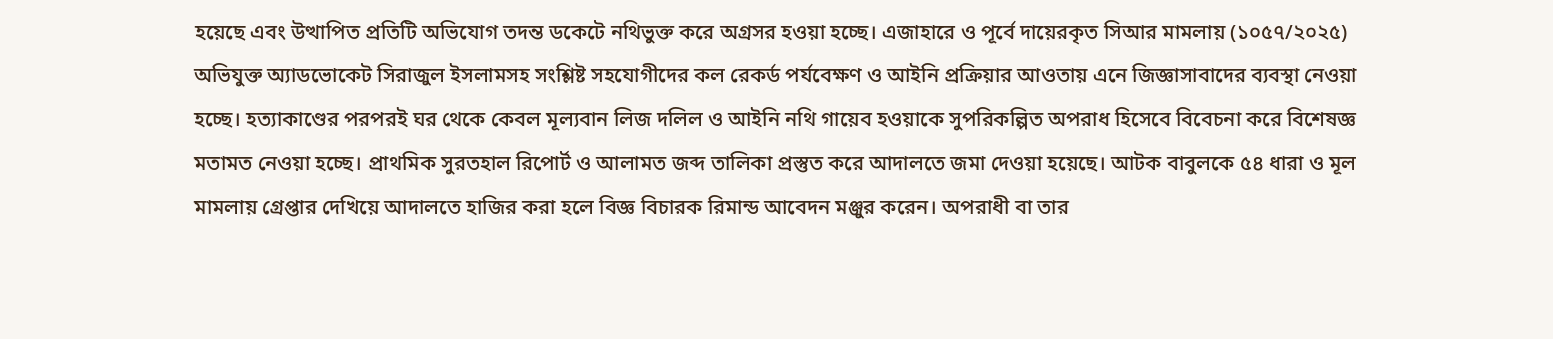হয়েছে এবং উত্থাপিত প্রতিটি অভিযোগ তদন্ত ডকেটে নথিভুক্ত করে অগ্রসর হওয়া হচ্ছে। এজাহারে ও পূর্বে দায়েরকৃত সিআর মামলায় (১০৫৭/২০২৫) অভিযুক্ত অ্যাডভোকেট সিরাজুল ইসলামসহ সংশ্লিষ্ট সহযোগীদের কল রেকর্ড পর্যবেক্ষণ ও আইনি প্রক্রিয়ার আওতায় এনে জিজ্ঞাসাবাদের ব্যবস্থা নেওয়া হচ্ছে। হত্যাকাণ্ডের পরপরই ঘর থেকে কেবল মূল্যবান লিজ দলিল ও আইনি নথি গায়েব হওয়াকে সুপরিকল্পিত অপরাধ হিসেবে বিবেচনা করে বিশেষজ্ঞ মতামত নেওয়া হচ্ছে। প্রাথমিক সুরতহাল রিপোর্ট ও আলামত জব্দ তালিকা প্রস্তুত করে আদালতে জমা দেওয়া হয়েছে। আটক বাবুলকে ৫৪ ধারা ও মূল মামলায় গ্রেপ্তার দেখিয়ে আদালতে হাজির করা হলে বিজ্ঞ বিচারক রিমান্ড আবেদন মঞ্জুর করেন। অপরাধী বা তার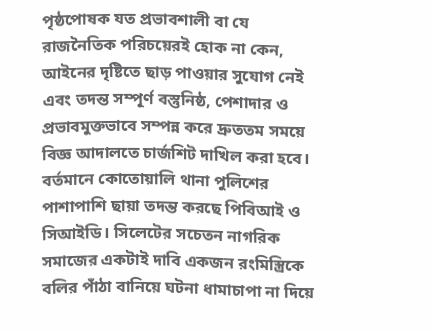পৃষ্ঠপোষক যত প্রভাবশালী বা যে রাজনৈতিক পরিচয়েরই হোক না কেন, আইনের দৃষ্টিতে ছাড় পাওয়ার সুযোগ নেই এবং তদন্ত সম্পূর্ণ বস্তুনিষ্ঠ, পেশাদার ও প্রভাবমুক্তভাবে সম্পন্ন করে দ্রুততম সময়ে বিজ্ঞ আদালতে চার্জশিট দাখিল করা হবে। বর্তমানে কোতোয়ালি থানা পুলিশের পাশাপাশি ছায়া তদন্ত করছে পিবিআই ও সিআইডি। সিলেটের সচেতন নাগরিক সমাজের একটাই দাবি একজন রংমিস্ত্রিকে বলির পাঁঠা বানিয়ে ঘটনা ধামাচাপা না দিয়ে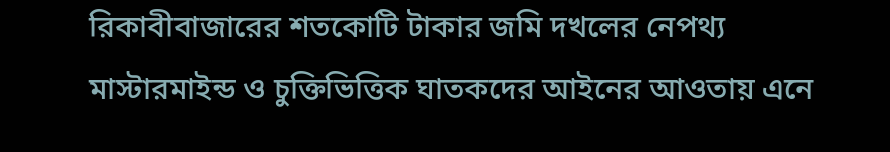রিকাবীবাজারের শতকোটি টাকার জমি দখলের নেপথ্য মাস্টারমাইন্ড ও চুক্তিভিত্তিক ঘাতকদের আইনের আওতায় এনে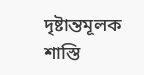দৃষ্টান্তমূলক শাস্তি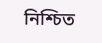নিশ্চিত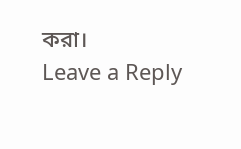করা।
Leave a Reply